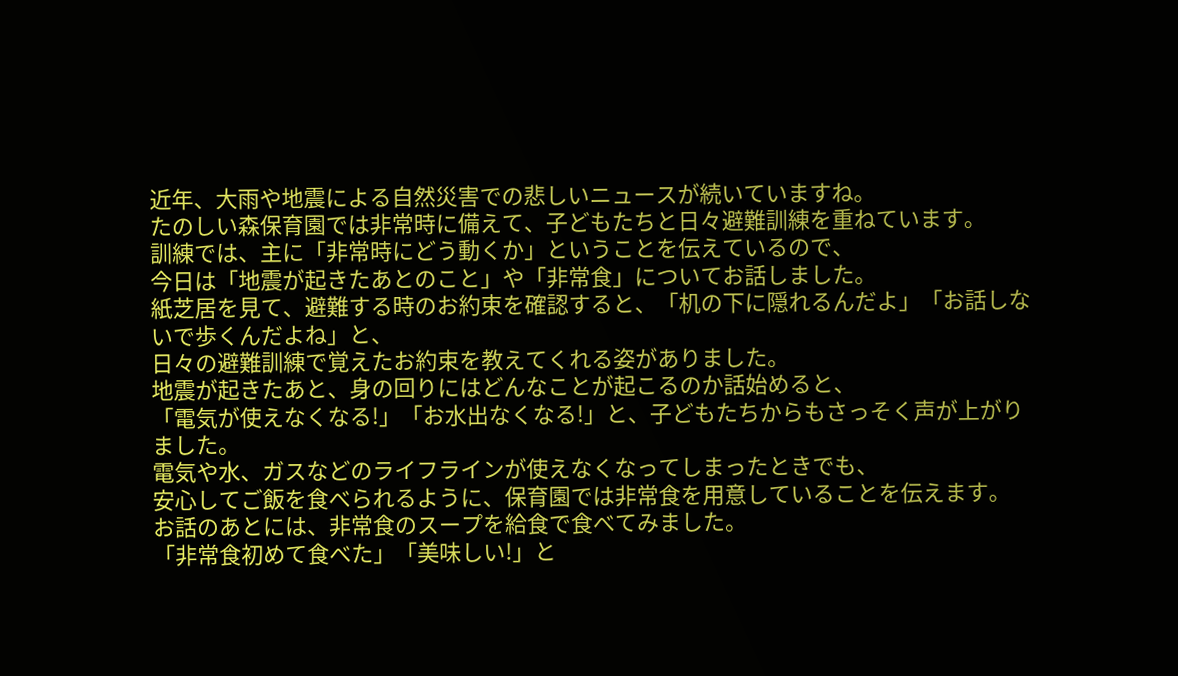近年、大雨や地震による自然災害での悲しいニュースが続いていますね。
たのしい森保育園では非常時に備えて、子どもたちと日々避難訓練を重ねています。
訓練では、主に「非常時にどう動くか」ということを伝えているので、
今日は「地震が起きたあとのこと」や「非常食」についてお話しました。
紙芝居を見て、避難する時のお約束を確認すると、「机の下に隠れるんだよ」「お話しないで歩くんだよね」と、
日々の避難訓練で覚えたお約束を教えてくれる姿がありました。
地震が起きたあと、身の回りにはどんなことが起こるのか話始めると、
「電気が使えなくなる!」「お水出なくなる!」と、子どもたちからもさっそく声が上がりました。
電気や水、ガスなどのライフラインが使えなくなってしまったときでも、
安心してご飯を食べられるように、保育園では非常食を用意していることを伝えます。
お話のあとには、非常食のスープを給食で食べてみました。
「非常食初めて食べた」「美味しい!」と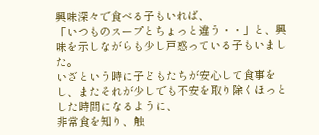興味深々で食べる子もいれば、
「いつものスープとちょっと違う・・」と、興味を示しながらも少し戸惑っている子もいました。
いざという時に子どもたちが安心して食事をし、またそれが少しでも不安を取り除くほっとした時間になるように、
非常食を知り、触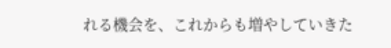れる機会を、これからも増やしていきた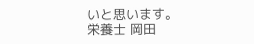いと思います。
栄養士 岡田